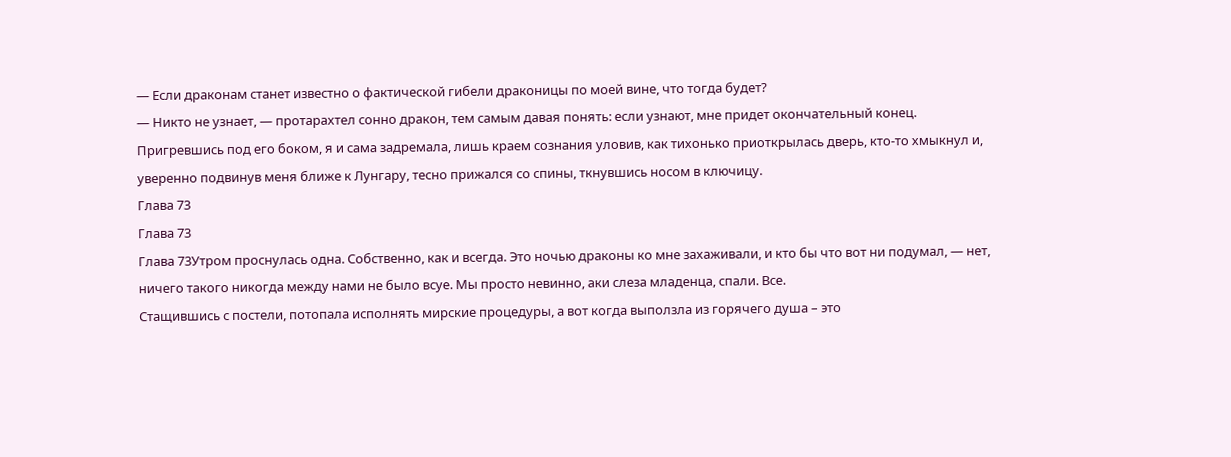― Если драконам станет известно о фактической гибели драконицы по моей вине, что тогда будет?
― Никто не узнает, ― протарахтел сонно дракон, тем самым давая понять: если узнают, мне придет окончательный конец.
Пригревшись под его боком, я и сама задремала, лишь краем сознания уловив, как тихонько приоткрылась дверь, кто-то хмыкнул и, уверенно подвинув меня ближе к Лунгару, тесно прижался со спины, ткнувшись носом в ключицу.
Глава 73
Глава 73
Глава 73Утром проснулась одна. Собственно, как и всегда. Это ночью драконы ко мне захаживали, и кто бы что вот ни подумал, — нет, ничего такого никогда между нами не было всуе. Мы просто невинно, аки слеза младенца, спали. Все.
Стащившись с постели, потопала исполнять мирские процедуры, а вот когда выползла из горячего душа – это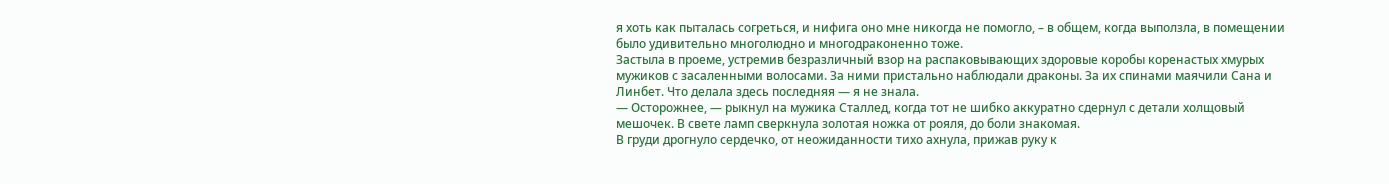я хоть как пыталась согреться, и нифига оно мне никогда не помогло, – в общем, когда выползла, в помещении было удивительно многолюдно и многодраконенно тоже.
Застыла в проеме, устремив безразличный взор на распаковывающих здоровые коробы коренастых хмурых мужиков с засаленными волосами. За ними пристально наблюдали драконы. За их спинами маячили Сана и Линбет. Что делала здесь последняя — я не знала.
― Осторожнее, ― рыкнул на мужика Сталлед, когда тот не шибко аккуратно сдернул с детали холщовый мешочек. В свете ламп сверкнула золотая ножка от рояля, до боли знакомая.
В груди дрогнуло сердечко, от неожиданности тихо ахнула, прижав руку к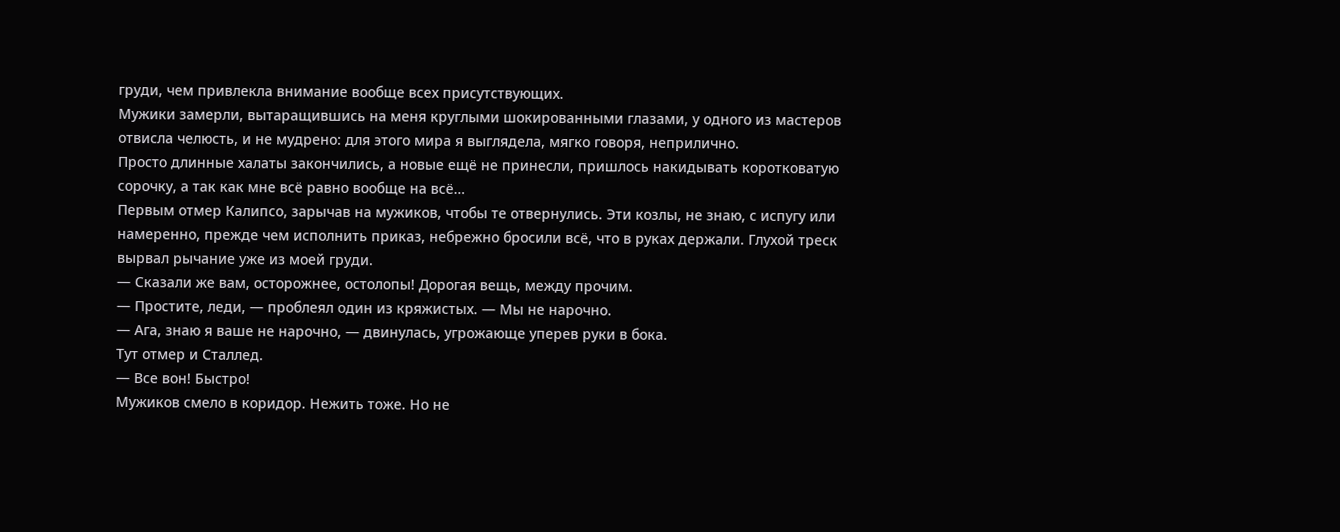груди, чем привлекла внимание вообще всех присутствующих.
Мужики замерли, вытаращившись на меня круглыми шокированными глазами, у одного из мастеров отвисла челюсть, и не мудрено: для этого мира я выглядела, мягко говоря, неприлично.
Просто длинные халаты закончились, а новые ещё не принесли, пришлось накидывать коротковатую сорочку, а так как мне всё равно вообще на всё…
Первым отмер Калипсо, зарычав на мужиков, чтобы те отвернулись. Эти козлы, не знаю, с испугу или намеренно, прежде чем исполнить приказ, небрежно бросили всё, что в руках держали. Глухой треск вырвал рычание уже из моей груди.
― Сказали же вам, осторожнее, остолопы! Дорогая вещь, между прочим.
― Простите, леди, ― проблеял один из кряжистых. ― Мы не нарочно.
― Ага, знаю я ваше не нарочно, ― двинулась, угрожающе уперев руки в бока.
Тут отмер и Сталлед.
― Все вон! Быстро!
Мужиков смело в коридор. Нежить тоже. Но не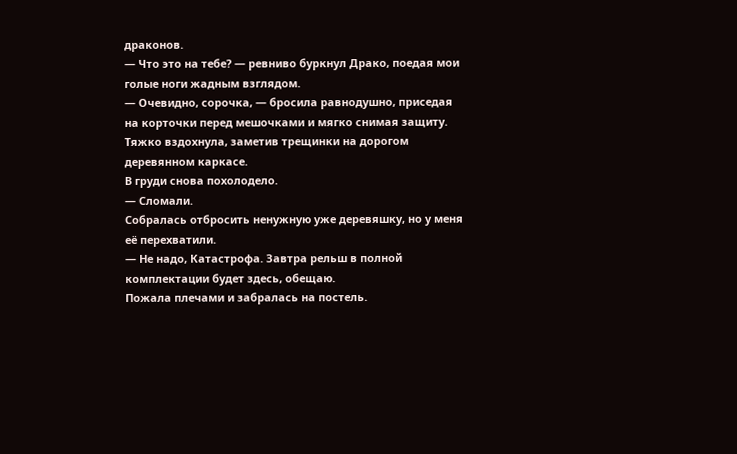драконов.
― Что это на тебе? ― ревниво буркнул Драко, поедая мои голые ноги жадным взглядом.
― Очевидно, сорочка, ― бросила равнодушно, приседая на корточки перед мешочками и мягко снимая защиту. Тяжко вздохнула, заметив трещинки на дорогом деревянном каркасе.
В груди снова похолодело.
― Сломали.
Собралась отбросить ненужную уже деревяшку, но у меня её перехватили.
― Не надо, Катастрофа. Завтра рельш в полной комплектации будет здесь, обещаю.
Пожала плечами и забралась на постель.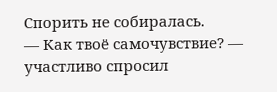Спорить не собиралась.
― Как твоё самочувствие? ― участливо спросил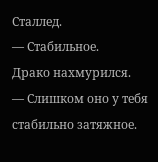Сталлед.
― Стабильное.
Драко нахмурился.
― Слишком оно у тебя стабильно затяжное.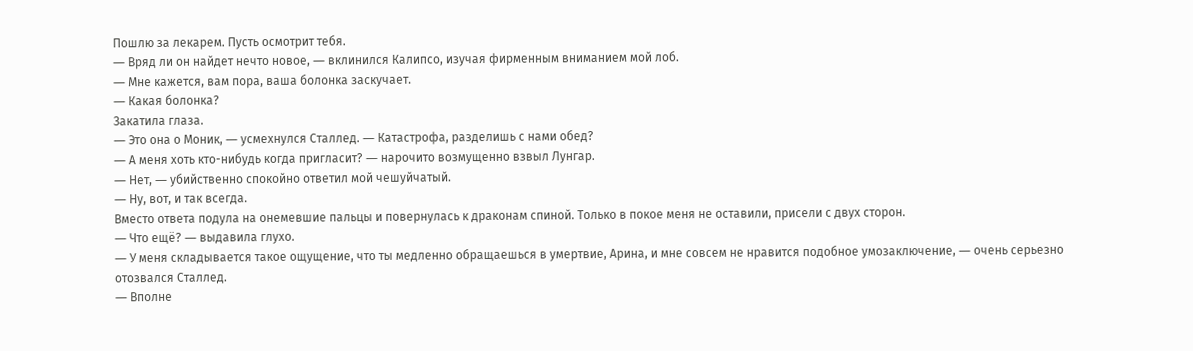Пошлю за лекарем. Пусть осмотрит тебя.
― Вряд ли он найдет нечто новое, ― вклинился Калипсо, изучая фирменным вниманием мой лоб.
― Мне кажется, вам пора, ваша болонка заскучает.
― Какая болонка?
Закатила глаза.
― Это она о Моник, ― усмехнулся Сталлед. ― Катастрофа, разделишь с нами обед?
― А меня хоть кто-нибудь когда пригласит? ― нарочито возмущенно взвыл Лунгар.
― Нет, ― убийственно спокойно ответил мой чешуйчатый.
― Ну, вот, и так всегда.
Вместо ответа подула на онемевшие пальцы и повернулась к драконам спиной. Только в покое меня не оставили, присели с двух сторон.
― Что ещё? ― выдавила глухо.
― У меня складывается такое ощущение, что ты медленно обращаешься в умертвие, Арина, и мне совсем не нравится подобное умозаключение, ― очень серьезно отозвался Сталлед.
― Вполне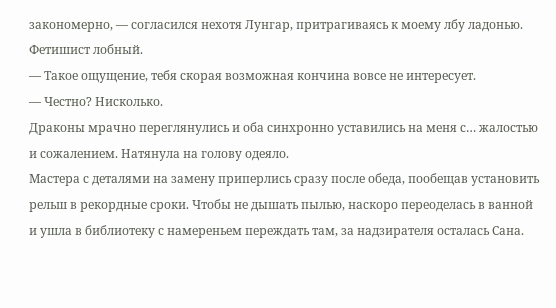закономерно, ― согласился нехотя Лунгар, притрагиваясь к моему лбу ладонью. Фетишист лобный.
― Такое ощущение, тебя скорая возможная кончина вовсе не интересует.
― Честно? Нисколько.
Драконы мрачно переглянулись и оба синхронно уставились на меня с… жалостью и сожалением. Натянула на голову одеяло.
Мастера с деталями на замену приперлись сразу после обеда, пообещав установить рельш в рекордные сроки. Чтобы не дышать пылью, наскоро переоделась в ванной и ушла в библиотеку с намереньем переждать там, за надзирателя осталась Сана.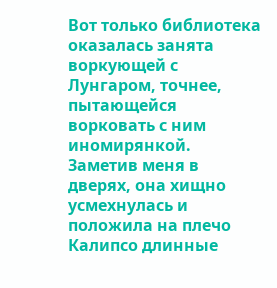Вот только библиотека оказалась занята воркующей с Лунгаром, точнее, пытающейся ворковать с ним иномирянкой. Заметив меня в дверях, она хищно усмехнулась и положила на плечо Калипсо длинные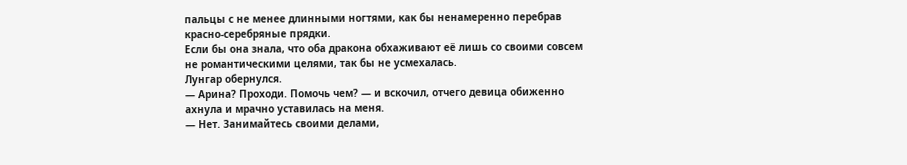пальцы с не менее длинными ногтями, как бы ненамеренно перебрав красно-серебряные прядки.
Если бы она знала, что оба дракона обхаживают её лишь со своими совсем не романтическими целями, так бы не усмехалась.
Лунгар обернулся.
― Арина? Проходи. Помочь чем? ― и вскочил, отчего девица обиженно ахнула и мрачно уставилась на меня.
― Нет. Занимайтесь своими делами,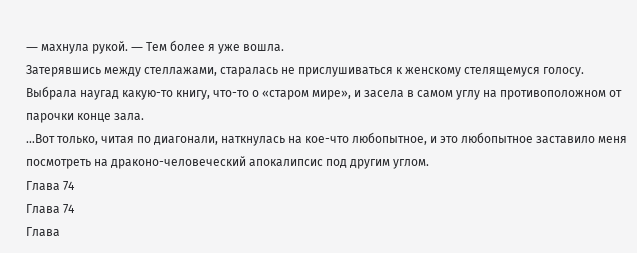― махнула рукой. ― Тем более я уже вошла.
Затерявшись между стеллажами, старалась не прислушиваться к женскому стелящемуся голосу. Выбрала наугад какую-то книгу, что-то о «старом мире», и засела в самом углу на противоположном от парочки конце зала.
…Вот только, читая по диагонали, наткнулась на кое-что любопытное, и это любопытное заставило меня посмотреть на драконо-человеческий апокалипсис под другим углом.
Глава 74
Глава 74
Глава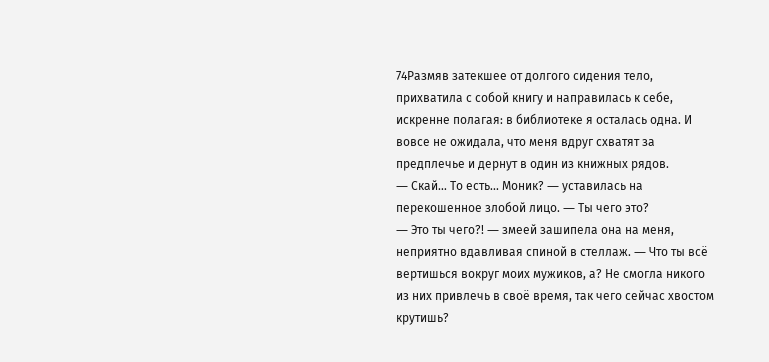74Размяв затекшее от долгого сидения тело, прихватила с собой книгу и направилась к себе, искренне полагая: в библиотеке я осталась одна. И вовсе не ожидала, что меня вдруг схватят за предплечье и дернут в один из книжных рядов.
― Скай… То есть... Моник? ― уставилась на перекошенное злобой лицо. ― Ты чего это?
― Это ты чего?! ― змеей зашипела она на меня, неприятно вдавливая спиной в стеллаж. ― Что ты всё вертишься вокруг моих мужиков, а? Не смогла никого из них привлечь в своё время, так чего сейчас хвостом крутишь?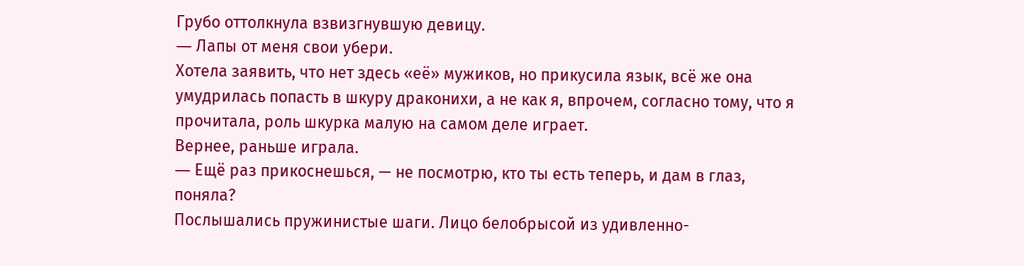Грубо оттолкнула взвизгнувшую девицу.
― Лапы от меня свои убери.
Хотела заявить, что нет здесь «её» мужиков, но прикусила язык, всё же она умудрилась попасть в шкуру драконихи, а не как я, впрочем, согласно тому, что я прочитала, роль шкурка малую на самом деле играет.
Вернее, раньше играла.
― Ещё раз прикоснешься, — не посмотрю, кто ты есть теперь, и дам в глаз, поняла?
Послышались пружинистые шаги. Лицо белобрысой из удивленно-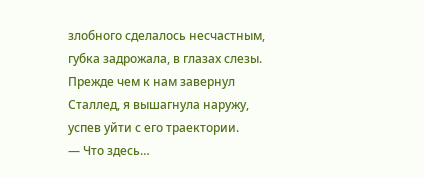злобного сделалось несчастным, губка задрожала, в глазах слезы. Прежде чем к нам завернул Сталлед, я вышагнула наружу, успев уйти с его траектории.
― Что здесь…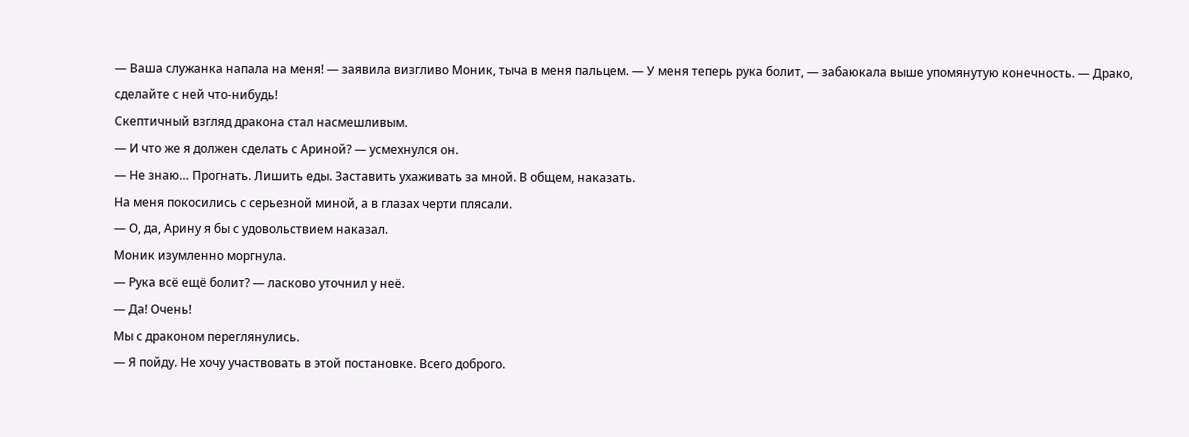― Ваша служанка напала на меня! ― заявила визгливо Моник, тыча в меня пальцем. ― У меня теперь рука болит, ― забаюкала выше упомянутую конечность. ― Драко, сделайте с ней что-нибудь!
Скептичный взгляд дракона стал насмешливым.
― И что же я должен сделать с Ариной? ― усмехнулся он.
― Не знаю… Прогнать. Лишить еды. Заставить ухаживать за мной. В общем, наказать.
На меня покосились с серьезной миной, а в глазах черти плясали.
― О, да, Арину я бы с удовольствием наказал.
Моник изумленно моргнула.
― Рука всё ещё болит? ― ласково уточнил у неё.
― Да! Очень!
Мы с драконом переглянулись.
― Я пойду. Не хочу участвовать в этой постановке. Всего доброго.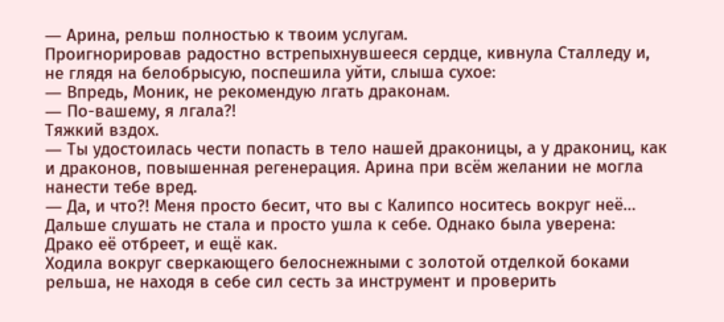― Арина, рельш полностью к твоим услугам.
Проигнорировав радостно встрепыхнувшееся сердце, кивнула Сталледу и, не глядя на белобрысую, поспешила уйти, слыша сухое:
― Впредь, Моник, не рекомендую лгать драконам.
― По-вашему, я лгала?!
Тяжкий вздох.
― Ты удостоилась чести попасть в тело нашей драконицы, а у дракониц, как и драконов, повышенная регенерация. Арина при всём желании не могла нанести тебе вред.
― Да, и что?! Меня просто бесит, что вы с Калипсо носитесь вокруг неё…
Дальше слушать не стала и просто ушла к себе. Однако была уверена: Драко её отбреет, и ещё как.
Ходила вокруг сверкающего белоснежными с золотой отделкой боками рельша, не находя в себе сил сесть за инструмент и проверить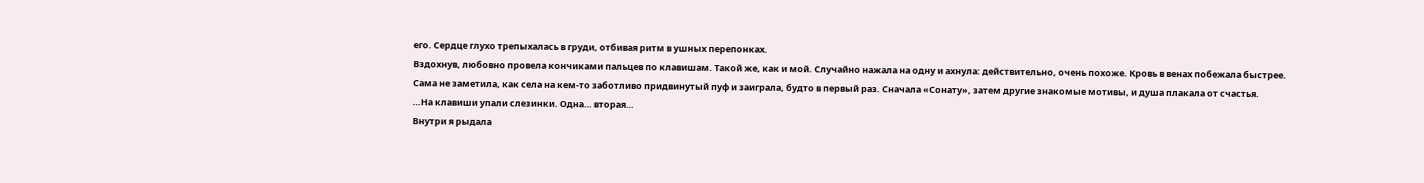его. Сердце глухо трепыхалась в груди, отбивая ритм в ушных перепонках.
Вздохнув, любовно провела кончиками пальцев по клавишам. Такой же, как и мой. Случайно нажала на одну и ахнула: действительно, очень похоже. Кровь в венах побежала быстрее.
Сама не заметила, как села на кем-то заботливо придвинутый пуф и заиграла, будто в первый раз. Сначала «Сонату», затем другие знакомые мотивы, и душа плакала от счастья.
…На клавиши упали слезинки. Одна… вторая…
Внутри я рыдала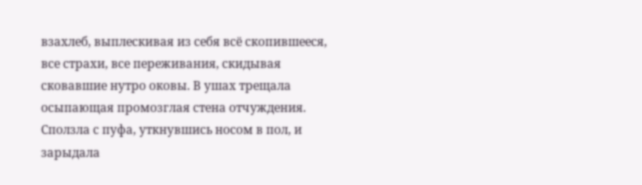взахлеб, выплескивая из себя всё скопившееся, все страхи, все переживания, скидывая сковавшие нутро оковы. В ушах трещала осыпающая промозглая стена отчуждения.
Сползла с пуфа, уткнувшись носом в пол, и зарыдала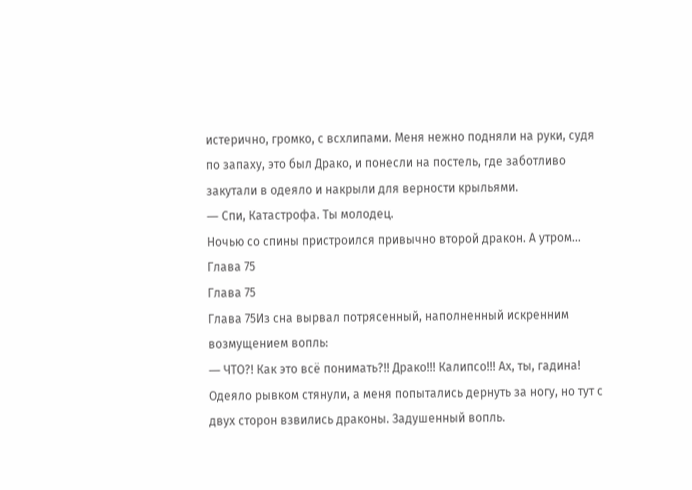истерично, громко, с всхлипами. Меня нежно подняли на руки, судя по запаху, это был Драко, и понесли на постель, где заботливо закутали в одеяло и накрыли для верности крыльями.
― Спи, Катастрофа. Ты молодец.
Ночью со спины пристроился привычно второй дракон. А утром…
Глава 75
Глава 75
Глава 75Из сна вырвал потрясенный, наполненный искренним возмущением вопль:
― ЧТО?! Как это всё понимать?!! Драко!!! Калипсо!!! Ах, ты, гадина!
Одеяло рывком стянули, а меня попытались дернуть за ногу, но тут с двух сторон взвились драконы. Задушенный вопль.